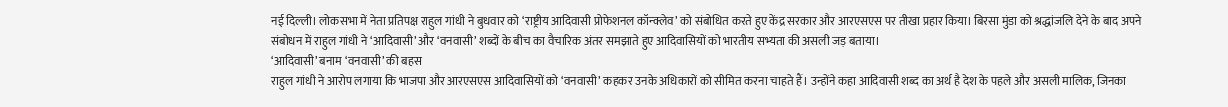नई दिल्ली। लोकसभा में नेता प्रतिपक्ष राहुल गांधी ने बुधवार को ‘राष्ट्रीय आदिवासी प्रोफेशनल कॉन्क्लेव’ को संबोधित करते हुए केंद्र सरकार और आरएसएस पर तीखा प्रहार किया। बिरसा मुंडा को श्रद्धांजलि देने के बाद अपने संबोधन में राहुल गांधी ने ‘आदिवासी’ और ‘वनवासी’ शब्दों के बीच का वैचारिक अंतर समझाते हुए आदिवासियों को भारतीय सभ्यता की असली जड़ बताया।
‘आदिवासी’ बनाम ‘वनवासी’ की बहस
राहुल गांधी ने आरोप लगाया कि भाजपा और आरएसएस आदिवासियों को ‘वनवासी’ कहकर उनके अधिकारों को सीमित करना चाहते हैं। उन्होंने कहा आदिवासी शब्द का अर्थ है देश के पहले और असली मालिक, जिनका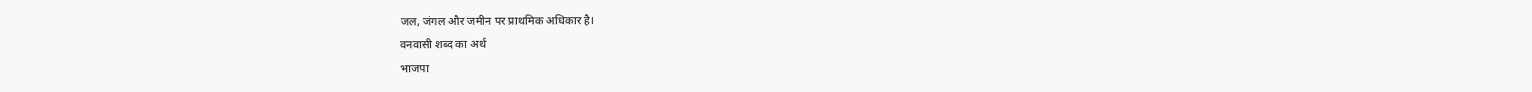जल, जंगल और जमीन पर प्राथमिक अधिकार है।
वनवासी शब्द का अर्थ
भाजपा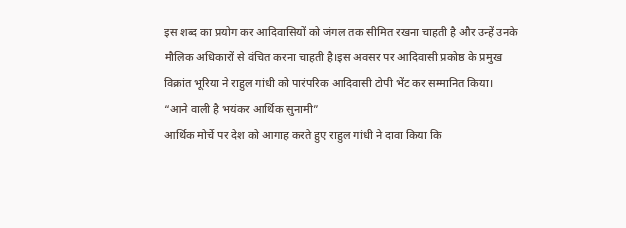इस शब्द का प्रयोग कर आदिवासियों को जंगल तक सीमित रखना चाहती है और उन्हें उनके मौलिक अधिकारों से वंचित करना चाहती है।इस अवसर पर आदिवासी प्रकोष्ठ के प्रमुख विक्रांत भूरिया ने राहुल गांधी को पारंपरिक आदिवासी टोपी भेंट कर सम्मानित किया।
“आने वाली है भयंकर आर्थिक सुनामी”
आर्थिक मोर्चे पर देश को आगाह करते हुए राहुल गांधी ने दावा किया कि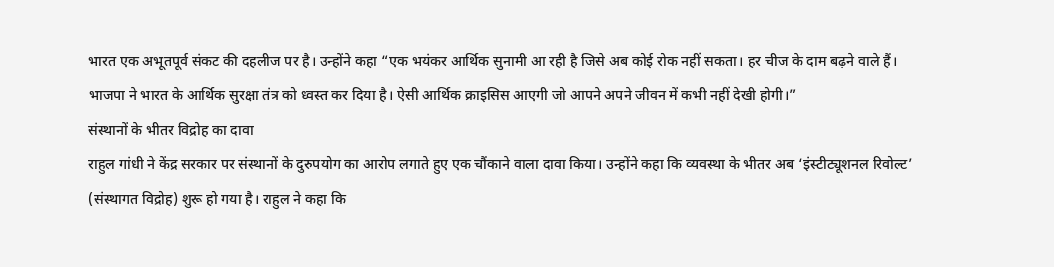भारत एक अभूतपूर्व संकट की दहलीज पर है। उन्होंने कहा “एक भयंकर आर्थिक सुनामी आ रही है जिसे अब कोई रोक नहीं सकता। हर चीज के दाम बढ़ने वाले हैं। भाजपा ने भारत के आर्थिक सुरक्षा तंत्र को ध्वस्त कर दिया है। ऐसी आर्थिक क्राइसिस आएगी जो आपने अपने जीवन में कभी नहीं देखी होगी।”
संस्थानों के भीतर विद्रोह का दावा
राहुल गांधी ने केंद्र सरकार पर संस्थानों के दुरुपयोग का आरोप लगाते हुए एक चौंकाने वाला दावा किया। उन्होंने कहा कि व्यवस्था के भीतर अब ‘इंस्टीट्यूशनल रिवोल्ट’ (संस्थागत विद्रोह) शुरू हो गया है। राहुल ने कहा कि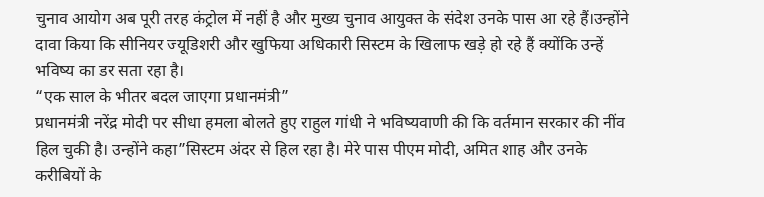चुनाव आयोग अब पूरी तरह कंट्रोल में नहीं है और मुख्य चुनाव आयुक्त के संदेश उनके पास आ रहे हैं।उन्होंने दावा किया कि सीनियर ज्यूडिशरी और खुफिया अधिकारी सिस्टम के खिलाफ खड़े हो रहे हैं क्योंकि उन्हें भविष्य का डर सता रहा है।
“एक साल के भीतर बदल जाएगा प्रधानमंत्री”
प्रधानमंत्री नरेंद्र मोदी पर सीधा हमला बोलते हुए राहुल गांधी ने भविष्यवाणी की कि वर्तमान सरकार की नींव हिल चुकी है। उन्होंने कहा”सिस्टम अंदर से हिल रहा है। मेरे पास पीएम मोदी, अमित शाह और उनके करीबियों के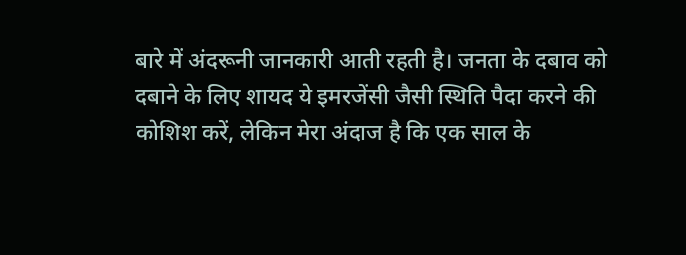बारे में अंदरूनी जानकारी आती रहती है। जनता के दबाव को दबाने के लिए शायद ये इमरजेंसी जैसी स्थिति पैदा करने की कोशिश करें, लेकिन मेरा अंदाज है कि एक साल के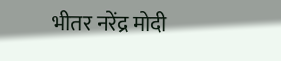भीतर नरेंद्र मोदी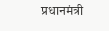प्रधानमंत्री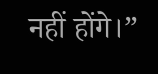नहीं होंगे।”